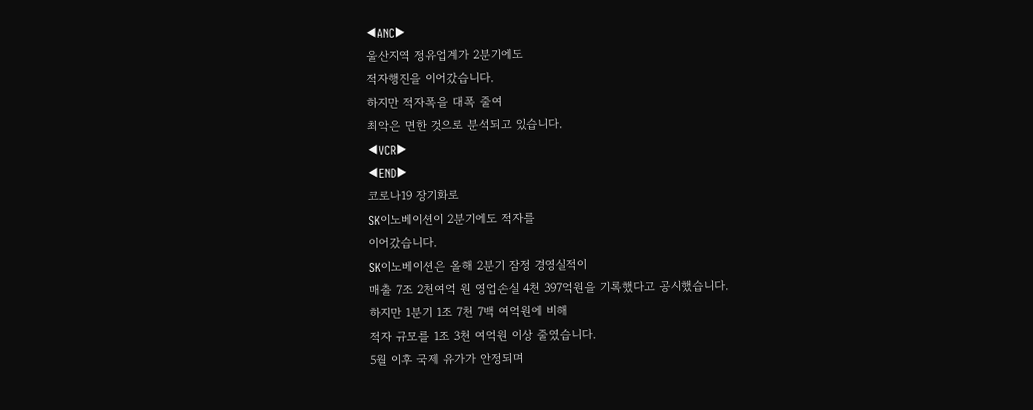◀ANC▶
울산지역 정유업계가 2분기에도
적자행진을 이어갔습니다.
하지만 적자폭을 대폭 줄여
최악은 면한 것으로 분석되고 있습니다.
◀VCR▶
◀END▶
코로나19 장기화로
SK이노베이션이 2분기에도 적자를
이어갔습니다.
SK이노베이션은 올해 2분기 잠정 경영실적이
매출 7조 2천여억 원 영업손실 4천 397억원을 기록했다고 공시했습니다.
하지만 1분기 1조 7천 7백 여억원에 비해
적자 규모를 1조 3천 여억원 이상 줄였습니다.
5월 이후 국제 유가가 안정되며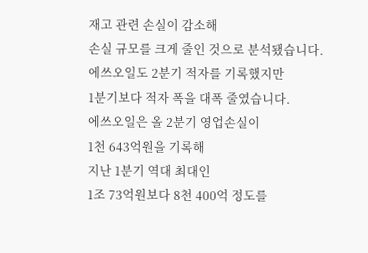재고 관련 손실이 감소해
손실 규모를 크게 줄인 것으로 분석됐습니다.
에쓰오일도 2분기 적자를 기록했지만
1분기보다 적자 폭을 대폭 줄였습니다.
에쓰오일은 올 2분기 영업손실이
1천 643억원을 기록해
지난 1분기 역대 최대인
1조 73억원보다 8천 400억 정도를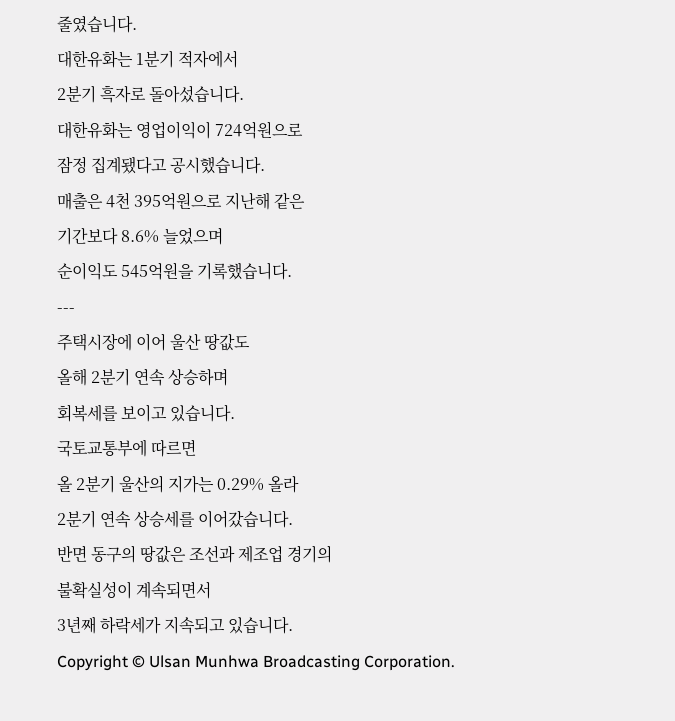줄였습니다.
대한유화는 1분기 적자에서
2분기 흑자로 돌아섰습니다.
대한유화는 영업이익이 724억원으로
잠정 집계됐다고 공시했습니다.
매출은 4천 395억원으로 지난해 같은
기간보다 8.6% 늘었으며
순이익도 545억원을 기록했습니다.
---
주택시장에 이어 울산 땅값도
올해 2분기 연속 상승하며
회복세를 보이고 있습니다.
국토교통부에 따르면
올 2분기 울산의 지가는 0.29% 올라
2분기 연속 상승세를 이어갔습니다.
반면 동구의 땅값은 조선과 제조업 경기의
불확실성이 계속되면서
3년째 하락세가 지속되고 있습니다.
Copyright © Ulsan Munhwa Broadcasting Corporation.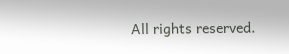All rights reserved.